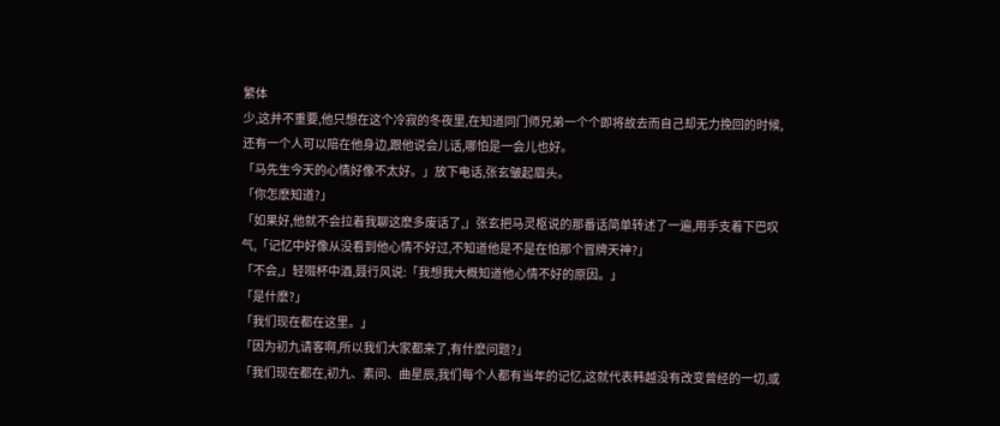繁体
少,这并不重要,他只想在这个冷寂的冬夜里,在知道同门师兄弟一个个即将故去而自己却无力挽回的时候,还有一个人可以陪在他身边,跟他说会儿话,哪怕是一会儿也好。
「马先生今天的心情好像不太好。」放下电话,张玄皱起眉头。
「你怎麽知道?」
「如果好,他就不会拉着我聊这麽多废话了,」张玄把马灵枢说的那番话简单转述了一遍,用手支着下巴叹气,「记忆中好像从没看到他心情不好过,不知道他是不是在怕那个冒牌天神?」
「不会,」轻啜杯中酒,聂行风说:「我想我大概知道他心情不好的原因。」
「是什麽?」
「我们现在都在这里。」
「因为初九请客啊,所以我们大家都来了,有什麽问题?」
「我们现在都在,初九、素问、曲星辰,我们每个人都有当年的记忆,这就代表韩越没有改变曾经的一切,或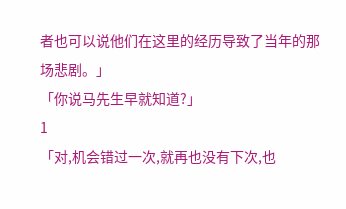者也可以说他们在这里的经历导致了当年的那场悲剧。」
「你说马先生早就知道?」
1
「对,机会错过一次,就再也没有下次,也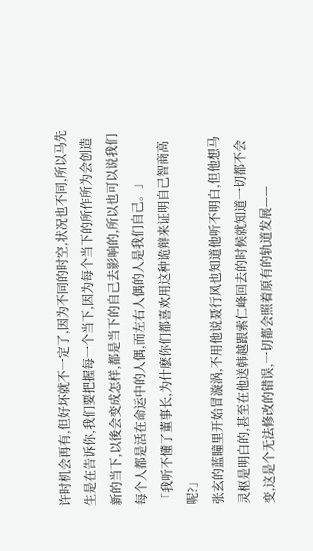许时机会再有,但好坏就不一定了,因为不同的时空,状况也不同,所以马先生是在告诉你,我们要把握每一个当下,因为每个当下的所作所为会创造新的当下,以後会变成怎样,都是当下的自己去影响的,所以也可以说我们每个人都是活在命运中的人偶,而左右人偶的人是我们自己。」
「我听不懂了董事长,为什麽你们都喜欢用这种诡辩来证明自己智商高呢?」
张玄的蓝瞳里开始冒漩涡,不用他说聂行风也知道他听不明白,但他想马灵枢是明白的,甚至在他送韩越跟索仁峰回去的时候就知道一切都不会变,这是个无法修改的错误,一切都会照着原有的轨道发展——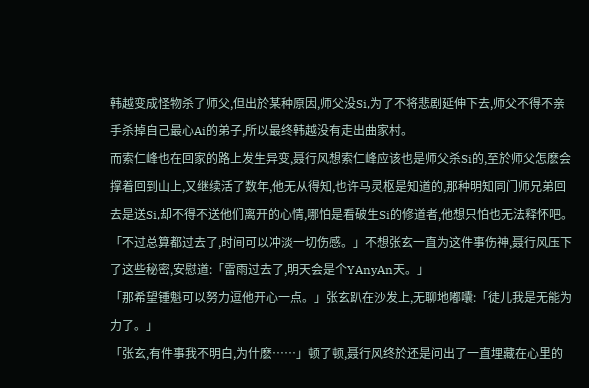韩越变成怪物杀了师父,但出於某种原因,师父没Si,为了不将悲剧延伸下去,师父不得不亲手杀掉自己最心Ai的弟子,所以最终韩越没有走出曲家村。
而索仁峰也在回家的路上发生异变,聂行风想索仁峰应该也是师父杀Si的,至於师父怎麽会撑着回到山上,又继续活了数年,他无从得知,也许马灵枢是知道的,那种明知同门师兄弟回去是送Si,却不得不送他们离开的心情,哪怕是看破生Si的修道者,他想只怕也无法释怀吧。
「不过总算都过去了,时间可以冲淡一切伤感。」不想张玄一直为这件事伤神,聂行风压下了这些秘密,安慰道:「雷雨过去了,明天会是个YAnyAn天。」
「那希望锺魁可以努力逗他开心一点。」张玄趴在沙发上,无聊地嘟囔:「徒儿我是无能为力了。」
「张玄,有件事我不明白,为什麽……」顿了顿,聂行风终於还是问出了一直埋藏在心里的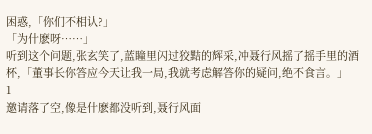困惑,「你们不相认?」
「为什麽呀……」
听到这个问题,张玄笑了,蓝瞳里闪过狡黠的辉采,冲聂行风摇了摇手里的酒杯,「董事长你答应今天让我一局,我就考虑解答你的疑问,绝不食言。」
1
邀请落了空,像是什麽都没听到,聂行风面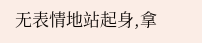无表情地站起身,拿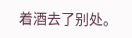着酒去了别处。